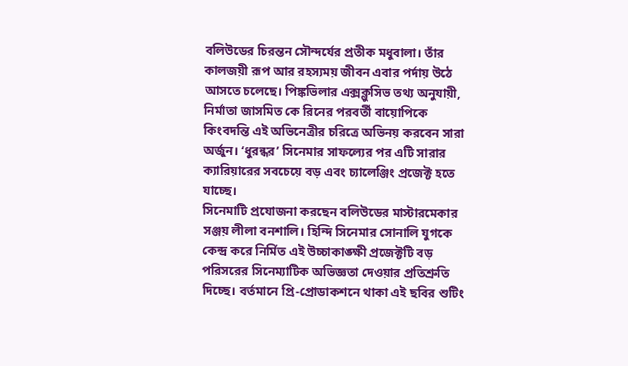বলিউডের চিরন্তন সৌন্দর্যের প্রতীক মধুবালা। তাঁর কালজয়ী রূপ আর রহস্যময় জীবন এবার পর্দায় উঠে আসতে চলেছে। পিঙ্কভিলার এক্সক্লুসিভ তথ্য অনুযায়ী, নির্মাতা জাসমিত কে রিনের পরবর্তী বায়োপিকে কিংবদন্তি এই অভিনেত্রীর চরিত্রে অভিনয় করবেন সারা অর্জুন। ‘ধুরন্ধর’ সিনেমার সাফল্যের পর এটি সারার ক্যারিয়ারের সবচেয়ে বড় এবং চ্যালেঞ্জিং প্রজেক্ট হতে যাচ্ছে।
সিনেমাটি প্রযোজনা করছেন বলিউডের মাস্টারমেকার সঞ্জয় লীলা বনশালি। হিন্দি সিনেমার সোনালি যুগকে কেন্দ্র করে নির্মিত এই উচ্চাকাঙ্ক্ষী প্রজেক্টটি বড় পরিসরের সিনেম্যাটিক অভিজ্ঞতা দেওয়ার প্রতিশ্রুতি দিচ্ছে। বর্তমানে প্রি-প্রোডাকশনে থাকা এই ছবির শুটিং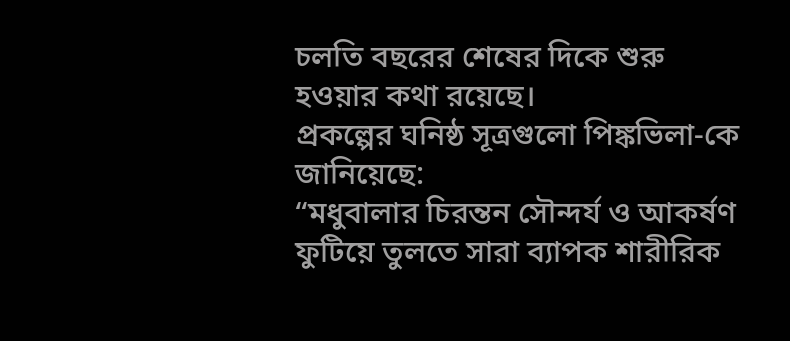চলতি বছরের শেষের দিকে শুরু হওয়ার কথা রয়েছে।
প্রকল্পের ঘনিষ্ঠ সূত্রগুলো পিঙ্কভিলা-কে জানিয়েছে:
“মধুবালার চিরন্তন সৌন্দর্য ও আকর্ষণ ফুটিয়ে তুলতে সারা ব্যাপক শারীরিক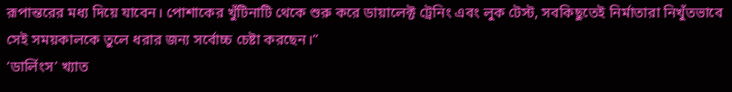রূপান্তরের মধ্য দিয়ে যাবেন। পোশাকের খুঁটিনাটি থেকে শুরু করে ডায়ালেক্ট ট্রেনিং এবং লুক টেস্ট, সবকিছুতেই নির্মাতারা নিখুঁতভাবে সেই সময়কালকে তুলে ধরার জন্য সর্বোচ্চ চেষ্টা করছেন।”
‘ডার্লিংস’ খ্যাত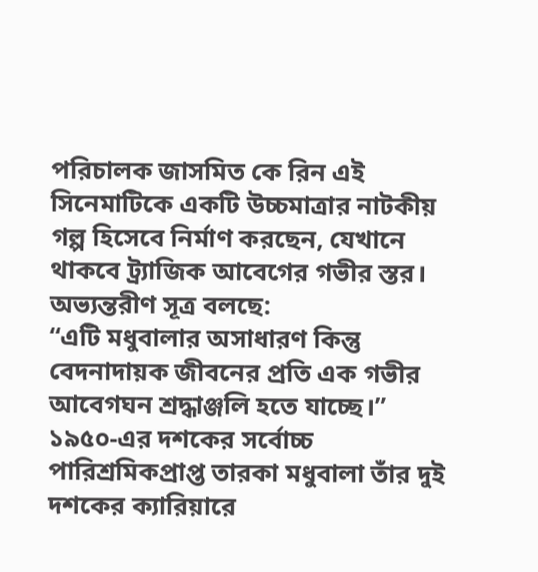পরিচালক জাসমিত কে রিন এই সিনেমাটিকে একটি উচ্চমাত্রার নাটকীয় গল্প হিসেবে নির্মাণ করছেন, যেখানে থাকবে ট্র্যাজিক আবেগের গভীর স্তর। অভ্যন্তরীণ সূত্র বলছে:
“এটি মধুবালার অসাধারণ কিন্তু বেদনাদায়ক জীবনের প্রতি এক গভীর আবেগঘন শ্রদ্ধাঞ্জলি হতে যাচ্ছে।”
১৯৫০-এর দশকের সর্বোচ্চ পারিশ্রমিকপ্রাপ্ত তারকা মধুবালা তাঁর দুই দশকের ক্যারিয়ারে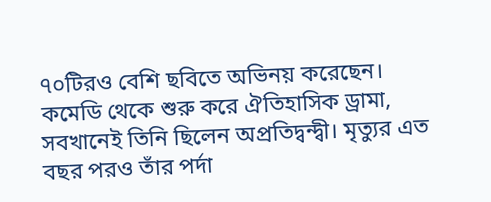৭০টিরও বেশি ছবিতে অভিনয় করেছেন। কমেডি থেকে শুরু করে ঐতিহাসিক ড্রামা, সবখানেই তিনি ছিলেন অপ্রতিদ্বন্দ্বী। মৃত্যুর এত বছর পরও তাঁর পর্দা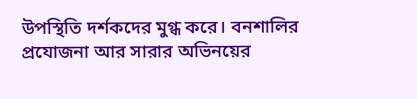উপস্থিতি দর্শকদের মুগ্ধ করে। বনশালির প্রযোজনা আর সারার অভিনয়ের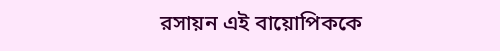রসায়ন এই বায়োপিককে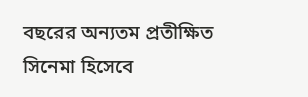বছরের অন্যতম প্রতীক্ষিত সিনেমা হিসেবে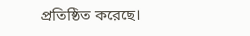প্রতিষ্ঠিত করেছে।